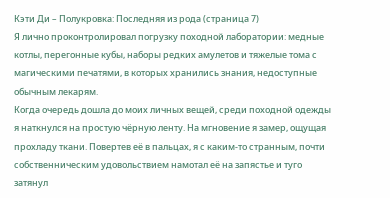Кэти Ди – Полукровка: Последняя из рода (страница 7)
Я лично проконтролировал погрузку походной лаборатории: медные котлы, перегонные кубы, наборы редких амулетов и тяжелые тома с магическими печатями, в которых хранились знания, недоступные обычным лекарям.
Когда очередь дошла до моих личных вещей, среди походной одежды я наткнулся на простую чёрную ленту. На мгновение я замер, ощущая прохладу ткани. Повертев её в пальцах, я с каким-то странным, почти собственническим удовольствием намотал её на запястье и туго затянул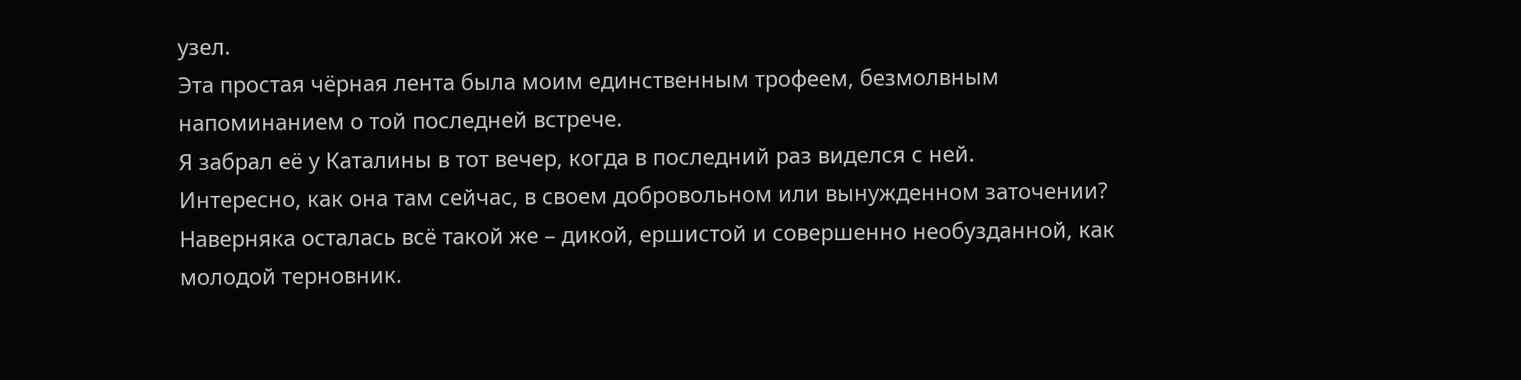узел.
Эта простая чёрная лента была моим единственным трофеем, безмолвным напоминанием о той последней встрече.
Я забрал её у Каталины в тот вечер, когда в последний раз виделся с ней.
Интересно, как она там сейчас, в своем добровольном или вынужденном заточении? Наверняка осталась всё такой же – дикой, ершистой и совершенно необузданной, как молодой терновник.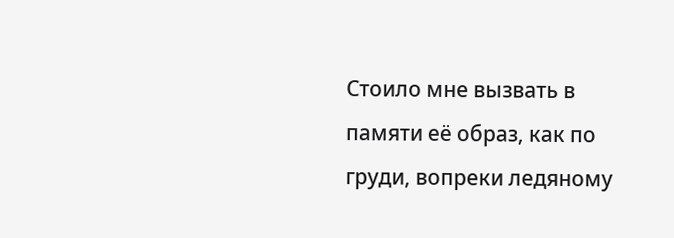Стоило мне вызвать в памяти её образ, как по груди, вопреки ледяному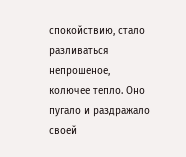спокойствию, стало разливаться непрошеное, колючее тепло. Оно пугало и раздражало своей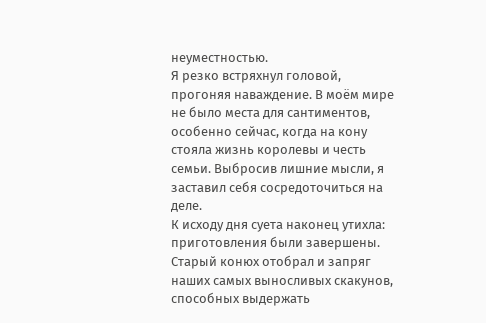неуместностью.
Я резко встряхнул головой, прогоняя наваждение. В моём мире не было места для сантиментов, особенно сейчас, когда на кону стояла жизнь королевы и честь семьи. Выбросив лишние мысли, я заставил себя сосредоточиться на деле.
К исходу дня суета наконец утихла: приготовления были завершены. Старый конюх отобрал и запряг наших самых выносливых скакунов, способных выдержать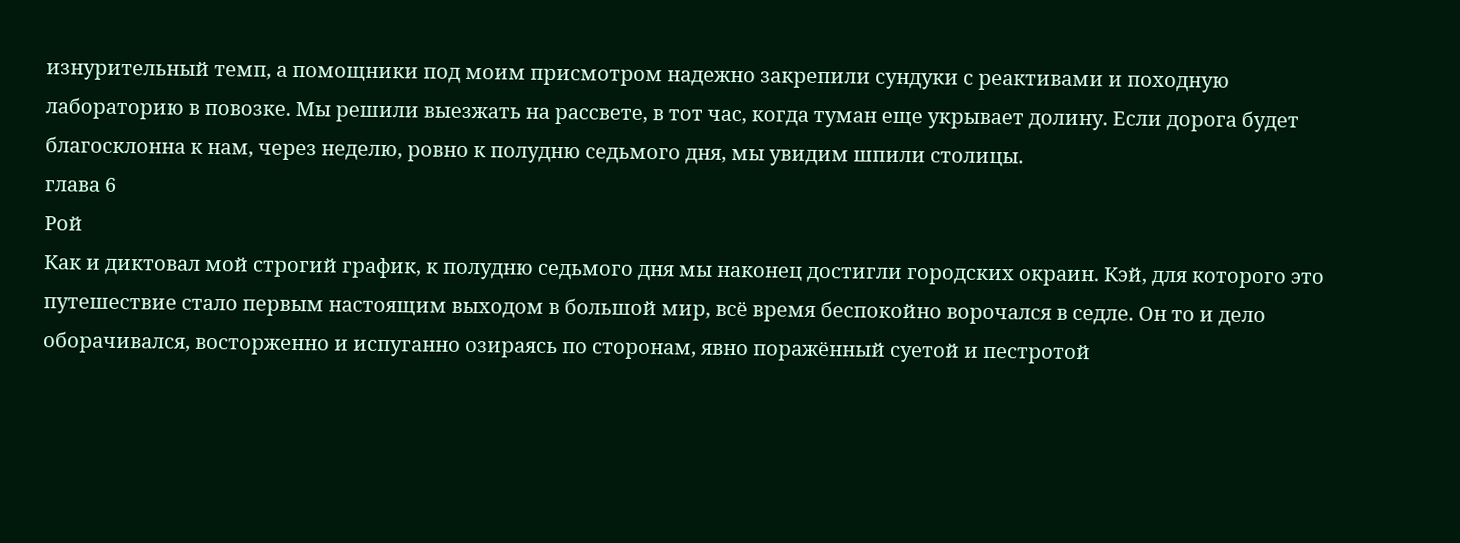изнурительный темп, а помощники под моим присмотром надежно закрепили сундуки с реактивами и походную лабораторию в повозке. Мы решили выезжать на рассвете, в тот час, когда туман еще укрывает долину. Если дорога будет благосклонна к нам, через неделю, ровно к полудню седьмого дня, мы увидим шпили столицы.
глава 6
Рой
Как и диктовал мой строгий график, к полудню седьмого дня мы наконец достигли городских окраин. Кэй, для которого это путешествие стало первым настоящим выходом в большой мир, всё время беспокойно ворочался в седле. Он то и дело оборачивался, восторженно и испуганно озираясь по сторонам, явно поражённый суетой и пестротой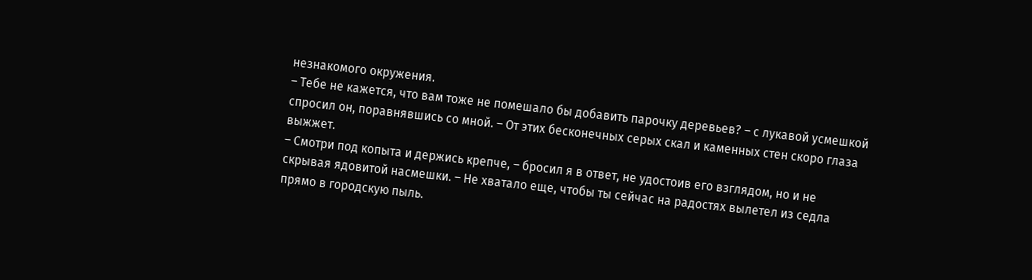незнакомого окружения.
– Тебе не кажется, что вам тоже не помешало бы добавить парочку деревьев? – с лукавой усмешкой спросил он, поравнявшись со мной. – От этих бесконечных серых скал и каменных стен скоро глаза выжжет.
– Смотри под копыта и держись крепче, – бросил я в ответ, не удостоив его взглядом, но и не скрывая ядовитой насмешки. – Не хватало еще, чтобы ты сейчас на радостях вылетел из седла прямо в городскую пыль.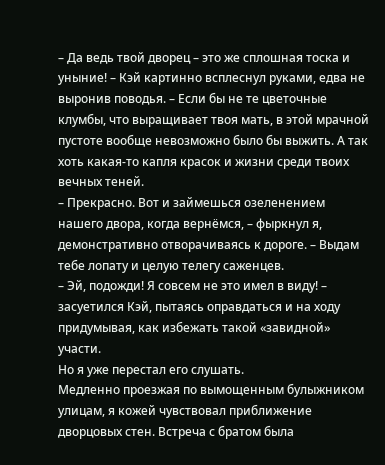– Да ведь твой дворец – это же сплошная тоска и уныние! – Кэй картинно всплеснул руками, едва не выронив поводья. – Если бы не те цветочные клумбы, что выращивает твоя мать, в этой мрачной пустоте вообще невозможно было бы выжить. А так хоть какая-то капля красок и жизни среди твоих вечных теней.
– Прекрасно. Вот и займешься озеленением нашего двора, когда вернёмся, – фыркнул я, демонстративно отворачиваясь к дороге. – Выдам тебе лопату и целую телегу саженцев.
– Эй, подожди! Я совсем не это имел в виду! – засуетился Кэй, пытаясь оправдаться и на ходу придумывая, как избежать такой «завидной» участи.
Но я уже перестал его слушать.
Медленно проезжая по вымощенным булыжником улицам, я кожей чувствовал приближение дворцовых стен. Встреча с братом была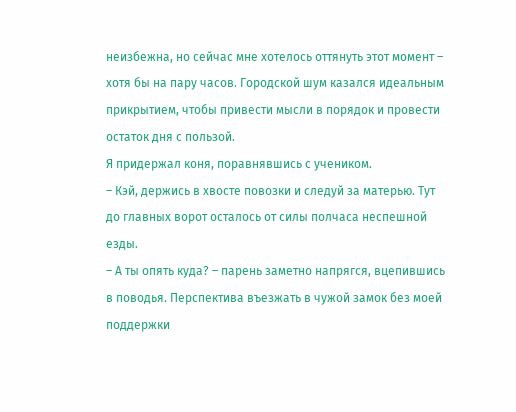неизбежна, но сейчас мне хотелось оттянуть этот момент – хотя бы на пару часов. Городской шум казался идеальным прикрытием, чтобы привести мысли в порядок и провести остаток дня с пользой.
Я придержал коня, поравнявшись с учеником.
– Кэй, держись в хвосте повозки и следуй за матерью. Тут до главных ворот осталось от силы полчаса неспешной езды.
– А ты опять куда? – парень заметно напрягся, вцепившись в поводья. Перспектива въезжать в чужой замок без моей поддержки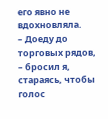его явно не вдохновляла.
– Доеду до торговых рядов, – бросил я, стараясь, чтобы голос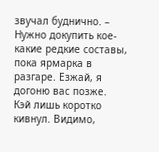звучал буднично. – Нужно докупить кое-какие редкие составы, пока ярмарка в разгаре. Езжай, я догоню вас позже.
Кэй лишь коротко кивнул. Видимо,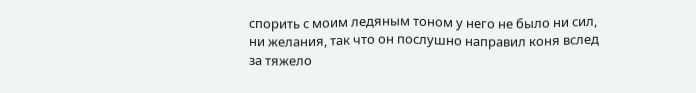спорить с моим ледяным тоном у него не было ни сил, ни желания, так что он послушно направил коня вслед за тяжело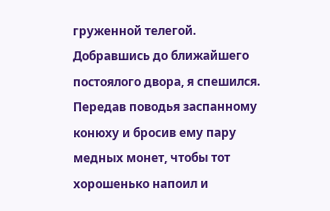груженной телегой.
Добравшись до ближайшего постоялого двора, я спешился. Передав поводья заспанному конюху и бросив ему пару медных монет, чтобы тот хорошенько напоил и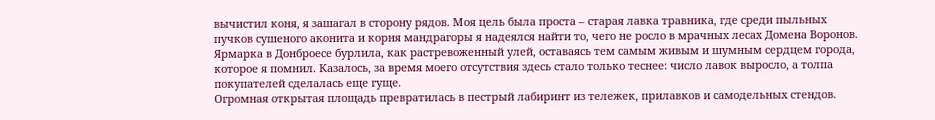вычистил коня, я зашагал в сторону рядов. Моя цель была проста – старая лавка травника, где среди пыльных пучков сушеного аконита и корня мандрагоры я надеялся найти то, чего не росло в мрачных лесах Домена Воронов.
Ярмарка в Донброесе бурлила, как растревоженный улей, оставаясь тем самым живым и шумным сердцем города, которое я помнил. Казалось, за время моего отсутствия здесь стало только теснее: число лавок выросло, а толпа покупателей сделалась еще гуще.
Огромная открытая площадь превратилась в пестрый лабиринт из тележек, прилавков и самодельных стендов.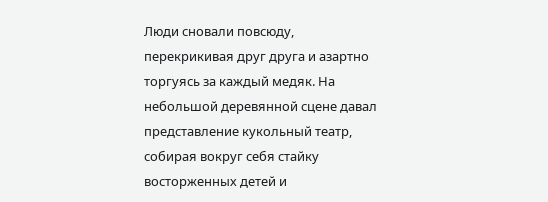Люди сновали повсюду, перекрикивая друг друга и азартно торгуясь за каждый медяк. На небольшой деревянной сцене давал представление кукольный театр, собирая вокруг себя стайку восторженных детей и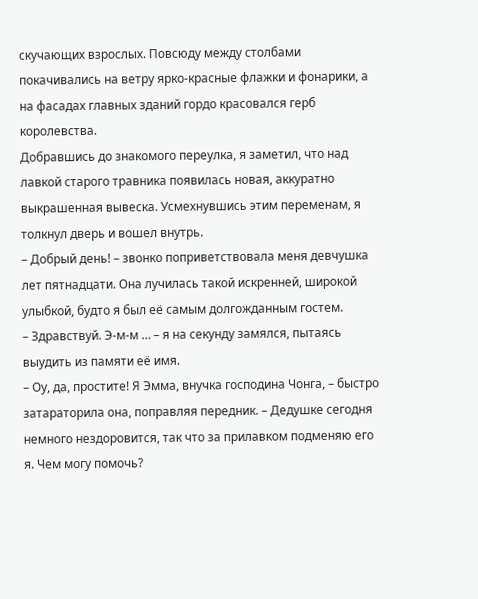скучающих взрослых. Повсюду между столбами покачивались на ветру ярко-красные флажки и фонарики, а на фасадах главных зданий гордо красовался герб королевства.
Добравшись до знакомого переулка, я заметил, что над лавкой старого травника появилась новая, аккуратно выкрашенная вывеска. Усмехнувшись этим переменам, я толкнул дверь и вошел внутрь.
– Добрый день! – звонко поприветствовала меня девчушка лет пятнадцати. Она лучилась такой искренней, широкой улыбкой, будто я был её самым долгожданным гостем.
– Здравствуй. Э-м-м … – я на секунду замялся, пытаясь выудить из памяти её имя.
– Оу, да, простите! Я Эмма, внучка господина Чонга, – быстро затараторила она, поправляя передник. – Дедушке сегодня немного нездоровится, так что за прилавком подменяю его я. Чем могу помочь?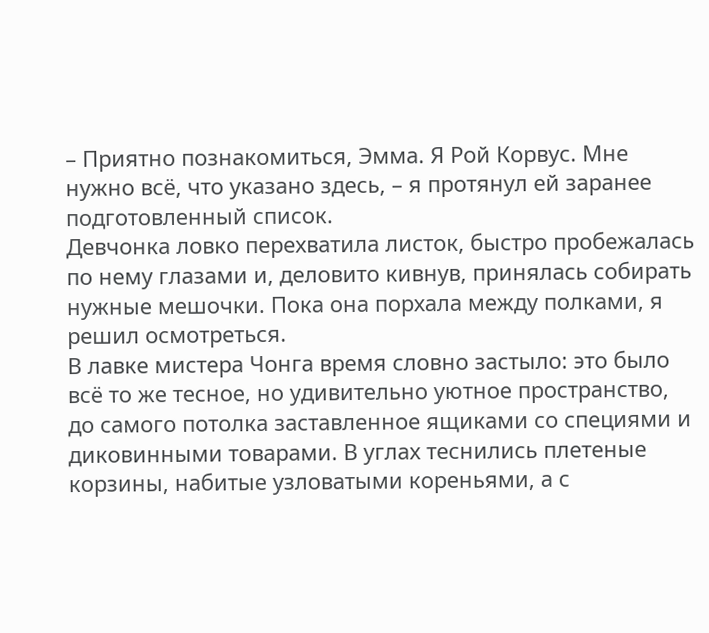– Приятно познакомиться, Эмма. Я Рой Корвус. Мне нужно всё, что указано здесь, – я протянул ей заранее подготовленный список.
Девчонка ловко перехватила листок, быстро пробежалась по нему глазами и, деловито кивнув, принялась собирать нужные мешочки. Пока она порхала между полками, я решил осмотреться.
В лавке мистера Чонга время словно застыло: это было всё то же тесное, но удивительно уютное пространство, до самого потолка заставленное ящиками со специями и диковинными товарами. В углах теснились плетеные корзины, набитые узловатыми кореньями, а с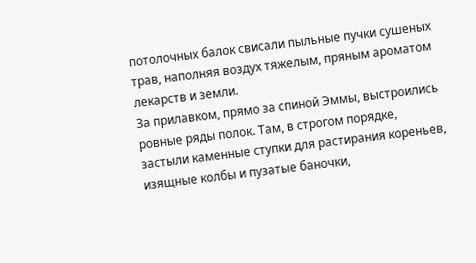потолочных балок свисали пыльные пучки сушеных трав, наполняя воздух тяжелым, пряным ароматом лекарств и земли.
За прилавком, прямо за спиной Эммы, выстроились ровные ряды полок. Там, в строгом порядке, застыли каменные ступки для растирания кореньев, изящные колбы и пузатые баночки,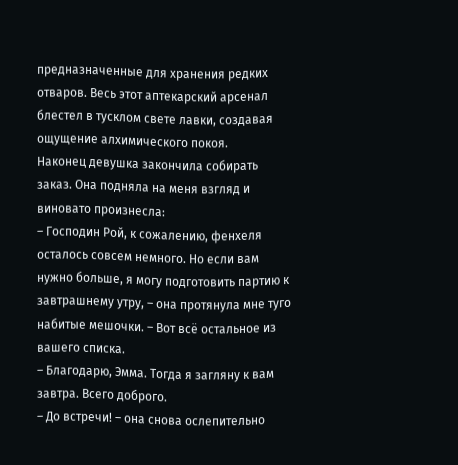предназначенные для хранения редких отваров. Весь этот аптекарский арсенал блестел в тусклом свете лавки, создавая ощущение алхимического покоя.
Наконец девушка закончила собирать заказ. Она подняла на меня взгляд и виновато произнесла:
– Господин Рой, к сожалению, фенхеля осталось совсем немного. Но если вам нужно больше, я могу подготовить партию к завтрашнему утру, – она протянула мне туго набитые мешочки. – Вот всё остальное из вашего списка.
– Благодарю, Эмма. Тогда я загляну к вам завтра. Всего доброго.
– До встречи! – она снова ослепительно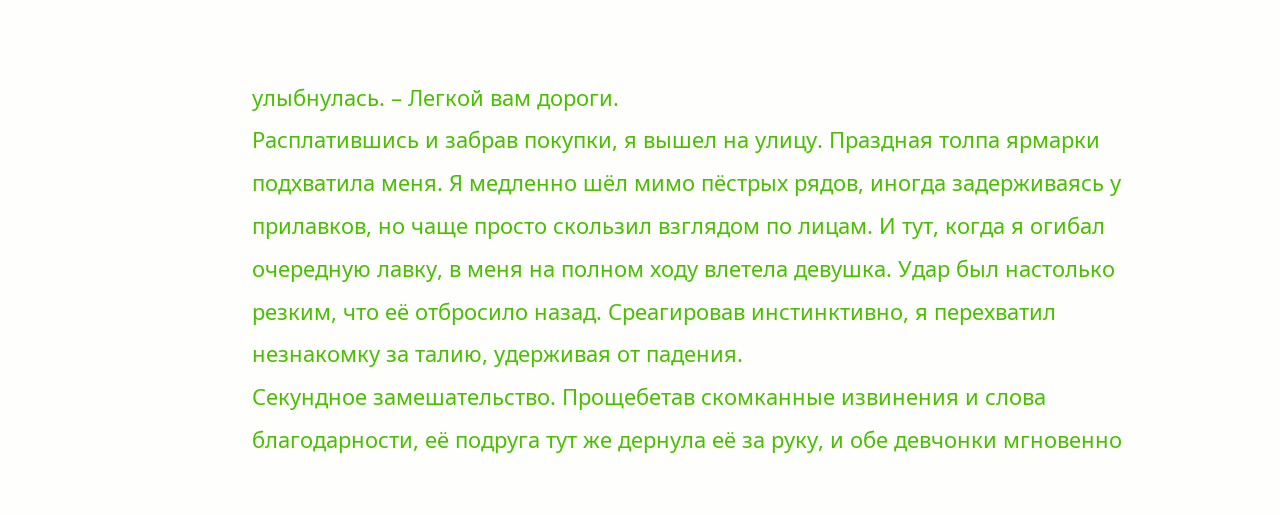улыбнулась. – Легкой вам дороги.
Расплатившись и забрав покупки, я вышел на улицу. Праздная толпа ярмарки подхватила меня. Я медленно шёл мимо пёстрых рядов, иногда задерживаясь у прилавков, но чаще просто скользил взглядом по лицам. И тут, когда я огибал очередную лавку, в меня на полном ходу влетела девушка. Удар был настолько резким, что её отбросило назад. Среагировав инстинктивно, я перехватил незнакомку за талию, удерживая от падения.
Секундное замешательство. Прощебетав скомканные извинения и слова благодарности, её подруга тут же дернула её за руку, и обе девчонки мгновенно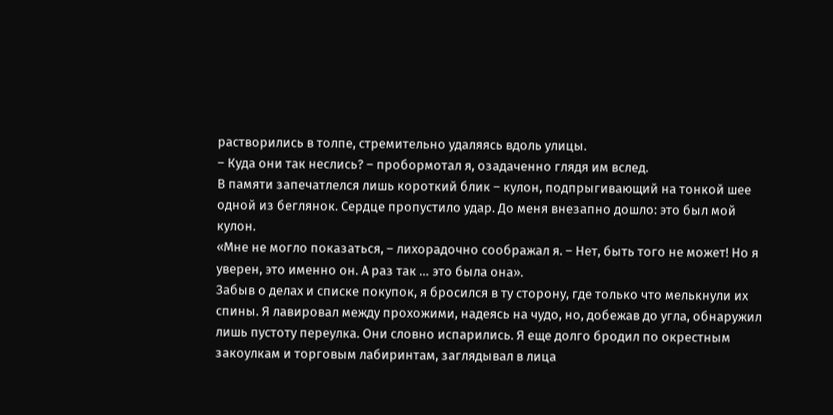растворились в толпе, стремительно удаляясь вдоль улицы.
– Куда они так неслись? – пробормотал я, озадаченно глядя им вслед.
В памяти запечатлелся лишь короткий блик – кулон, подпрыгивающий на тонкой шее одной из беглянок. Сердце пропустило удар. До меня внезапно дошло: это был мой кулон.
«Мне не могло показаться, – лихорадочно соображал я. – Нет, быть того не может! Но я уверен, это именно он. А раз так … это была она».
Забыв о делах и списке покупок, я бросился в ту сторону, где только что мелькнули их спины. Я лавировал между прохожими, надеясь на чудо, но, добежав до угла, обнаружил лишь пустоту переулка. Они словно испарились. Я еще долго бродил по окрестным закоулкам и торговым лабиринтам, заглядывал в лица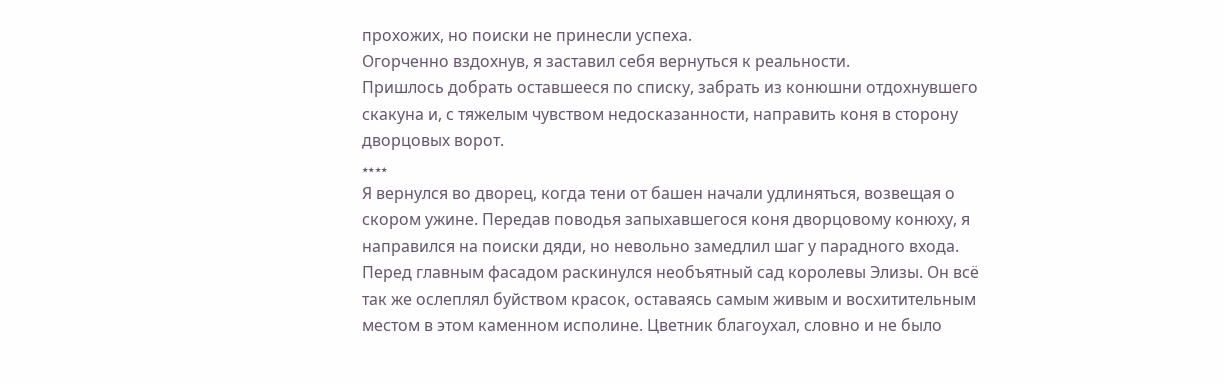прохожих, но поиски не принесли успеха.
Огорченно вздохнув, я заставил себя вернуться к реальности.
Пришлось добрать оставшееся по списку, забрать из конюшни отдохнувшего скакуна и, с тяжелым чувством недосказанности, направить коня в сторону дворцовых ворот.
٭٭٭٭
Я вернулся во дворец, когда тени от башен начали удлиняться, возвещая о скором ужине. Передав поводья запыхавшегося коня дворцовому конюху, я направился на поиски дяди, но невольно замедлил шаг у парадного входа.
Перед главным фасадом раскинулся необъятный сад королевы Элизы. Он всё так же ослеплял буйством красок, оставаясь самым живым и восхитительным местом в этом каменном исполине. Цветник благоухал, словно и не было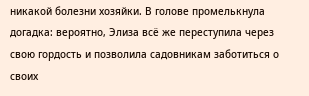никакой болезни хозяйки. В голове промелькнула догадка: вероятно, Элиза всё же переступила через свою гордость и позволила садовникам заботиться о своих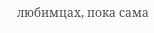любимцах, пока сама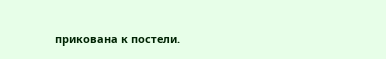прикована к постели.